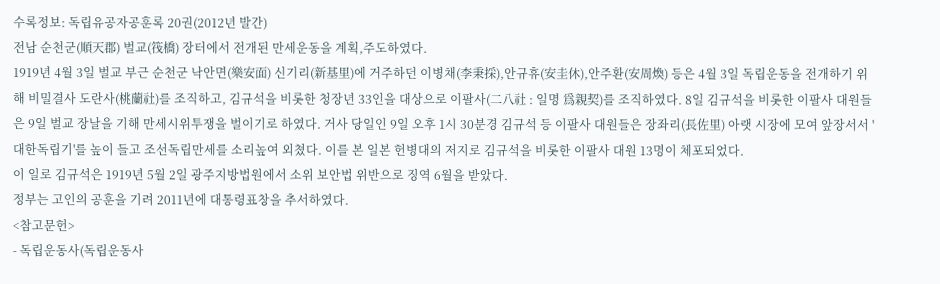수록정보: 독립유공자공훈록 20권(2012년 발간)
전남 순천군(順天郡) 벌교(筏橋) 장터에서 전개된 만세운동을 계획,주도하였다.
1919년 4월 3일 벌교 부근 순천군 낙안면(樂安面) 신기리(新基里)에 거주하던 이병채(李秉採),안규휴(安圭休),안주환(安周煥) 등은 4월 3일 독립운동을 전개하기 위해 비밀결사 도란사(桃蘭社)를 조직하고, 김규석을 비롯한 청장년 33인을 대상으로 이팔사(二八社 : 일명 爲親契)를 조직하였다. 8일 김규석을 비롯한 이팔사 대원들은 9일 벌교 장날을 기해 만세시위투쟁을 벌이기로 하였다. 거사 당일인 9일 오후 1시 30분경 김규석 등 이팔사 대원들은 장좌리(長佐里) 아랫 시장에 모여 앞장서서 '대한독립기'를 높이 들고 조선독립만세를 소리높여 외쳤다. 이를 본 일본 헌병대의 저지로 김규석을 비롯한 이팔사 대원 13명이 체포되었다.
이 일로 김규석은 1919년 5월 2일 광주지방법원에서 소위 보안법 위반으로 징역 6월을 받았다.
정부는 고인의 공훈을 기려 2011년에 대통령표창을 추서하였다.
<참고문헌>
- 독립운동사(독립운동사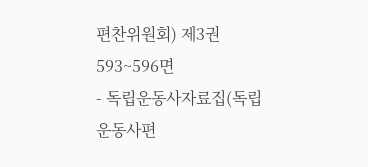편찬위원회) 제3권 593~596면
- 독립운동사자료집(독립운동사편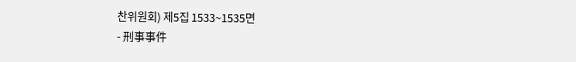찬위원회) 제5집 1533~1535면
- 刑事事件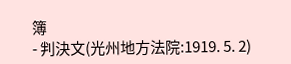簿
- 判決文(光州地方法院:1919. 5. 2)